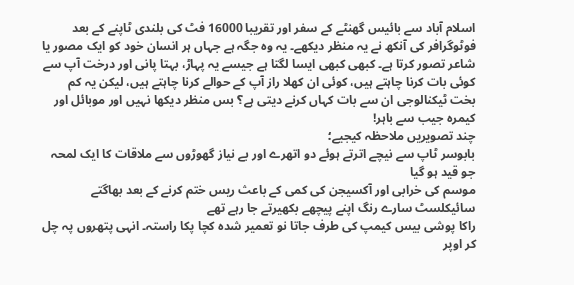اسلام آباد سے بائیس گھنٹے کے سفر اور تقریبا 16000 فٹ کی بلندی ٹاپنے کے بعد فوٹوگرافر کی آنکھ نے یہ منظر دیکھے۔ یہ وہ جگہ ہے جہاں ہر انسان خود کو ایک مصور یا شاعر تصور کرتا ہے۔ کبھی کبھی ایسا لگتا ہے جیسے یہ پہاڑ، بہتا پانی اور درخت آپ سے کوئی بات کرنا چاہتے ہیں، کوئی ان کھلا راز آپ کے حوالے کرنا چاہتے ہیں، لیکن یہ کم بخت ٹیکنالوجی ان سے بات کہاں کرنے دیتی ہے؟ بس منظر دیکھا نہیں اور موبائل اور کیمرہ جیب سے باہر!
چند تصویریں ملاحظہ کیجیے؛
بابوسر ٹاپ سے نیچے اترتے ہوئے دو اتھرے اور بے نیاز گھوڑوں سے ملاقات کا ایک لمحہ جو قید ہو گیا
موسم کی خرابی اور آکسیجن کی کمی کے باعث ریس ختم کرنے کے بعد بھاگتے سائیکلسٹ سارے رنگ اپنے پیچھے بکھیرتے جا رہے تھے
راکا پوشی بیس کیمپ کی طرف جاتا نو تعمیر شدہ کچا پکا راستہ۔ انہی پتھروں پہ چل کر اوپر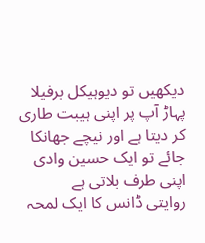دیکھیں تو دیوہیکل برفیلا پہاڑ آپ پر اپنی ہیبت طاری کر دیتا ہے اور نیچے جھانکا جائے تو ایک حسین وادی اپنی طرف بلاتی ہے
روایتی ڈانس کا ایک لمحہ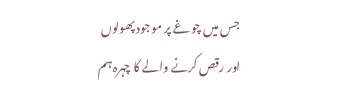جس میں چوغے پر موجود پھولوں اور رقص کرنے والے کا چہرہ ہم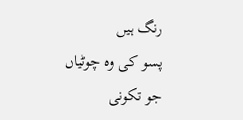رنگ ہیں
پسو کی وہ چوٹیاں جو تکونی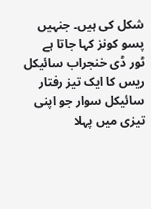شکل کی ہیں۔ جنہیں پسو کونز کہا جاتا ہے
ٹور ڈی خنجراب سائیکل ریس کا ایک تیز رفتار سائیکل سوار جو اپنی تیزی میں پہلا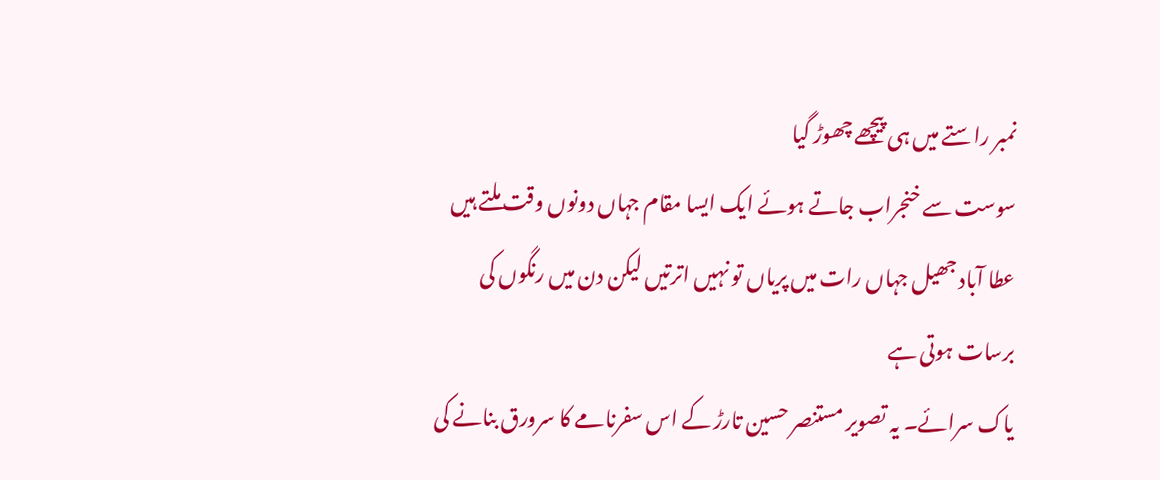نمبر راستے میں ہی پیچھے چھوڑ گیا
سوست سے خنجراب جاتے ہوئے ایک ایسا مقام جہاں دونوں وقت ملتے ہیں
عطا آباد جھیل جہاں رات میں پریاں تو نہیں اترتیں لیکن دن میں رنگوں کی برسات ہوتی ہے
یاک سرائے۔ یہ تصویر مستنصر حسین تارڑ کے اس سفرنامے کا سرورق بنانے کی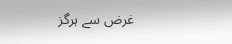غرض سے ہرگز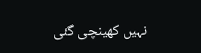نہیں کھینچی گئی